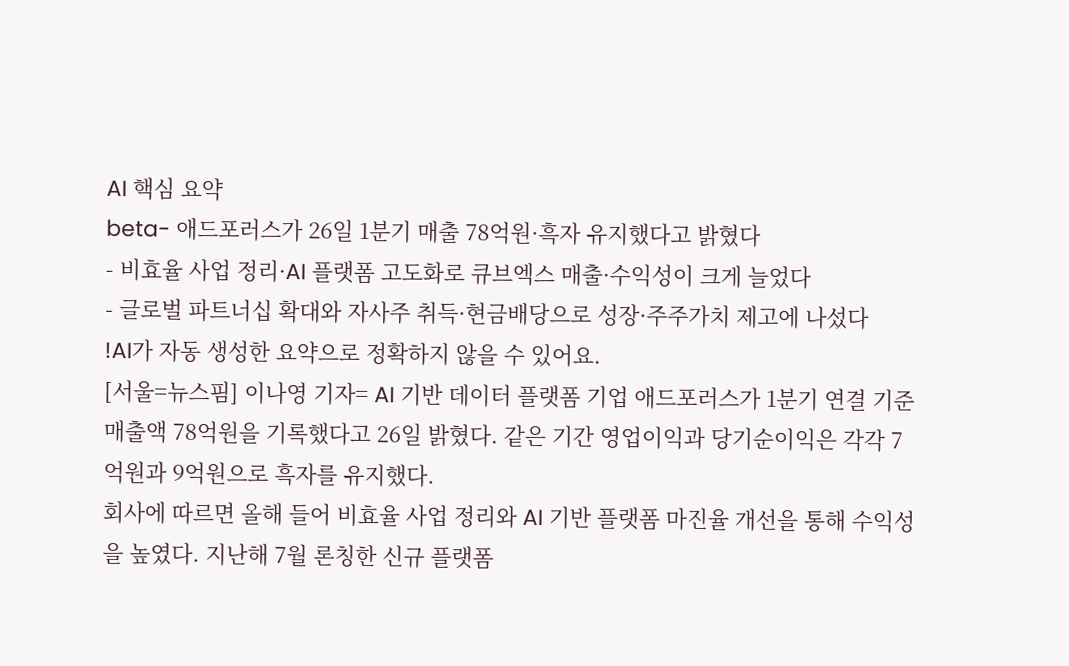AI 핵심 요약
beta- 애드포러스가 26일 1분기 매출 78억원·흑자 유지했다고 밝혔다
- 비효율 사업 정리·AI 플랫폼 고도화로 큐브엑스 매출·수익성이 크게 늘었다
- 글로벌 파트너십 확대와 자사주 취득·현금배당으로 성장·주주가치 제고에 나섰다
!AI가 자동 생성한 요약으로 정확하지 않을 수 있어요.
[서울=뉴스핌] 이나영 기자= AI 기반 데이터 플랫폼 기업 애드포러스가 1분기 연결 기준 매출액 78억원을 기록했다고 26일 밝혔다. 같은 기간 영업이익과 당기순이익은 각각 7억원과 9억원으로 흑자를 유지했다.
회사에 따르면 올해 들어 비효율 사업 정리와 AI 기반 플랫폼 마진율 개선을 통해 수익성을 높였다. 지난해 7월 론칭한 신규 플랫폼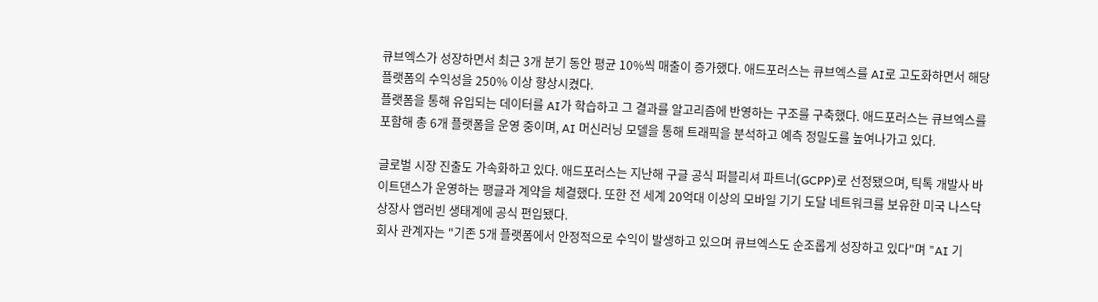큐브엑스가 성장하면서 최근 3개 분기 동안 평균 10%씩 매출이 증가했다. 애드포러스는 큐브엑스를 AI로 고도화하면서 해당 플랫폼의 수익성을 250% 이상 향상시켰다.
플랫폼을 통해 유입되는 데이터를 AI가 학습하고 그 결과를 알고리즘에 반영하는 구조를 구축했다. 애드포러스는 큐브엑스를 포함해 총 6개 플랫폼을 운영 중이며, AI 머신러닝 모델을 통해 트래픽을 분석하고 예측 정밀도를 높여나가고 있다.

글로벌 시장 진출도 가속화하고 있다. 애드포러스는 지난해 구글 공식 퍼블리셔 파트너(GCPP)로 선정됐으며, 틱톡 개발사 바이트댄스가 운영하는 팽글과 계약을 체결했다. 또한 전 세계 20억대 이상의 모바일 기기 도달 네트워크를 보유한 미국 나스닥 상장사 앱러빈 생태계에 공식 편입됐다.
회사 관계자는 "기존 5개 플랫폼에서 안정적으로 수익이 발생하고 있으며 큐브엑스도 순조롭게 성장하고 있다"며 "AI 기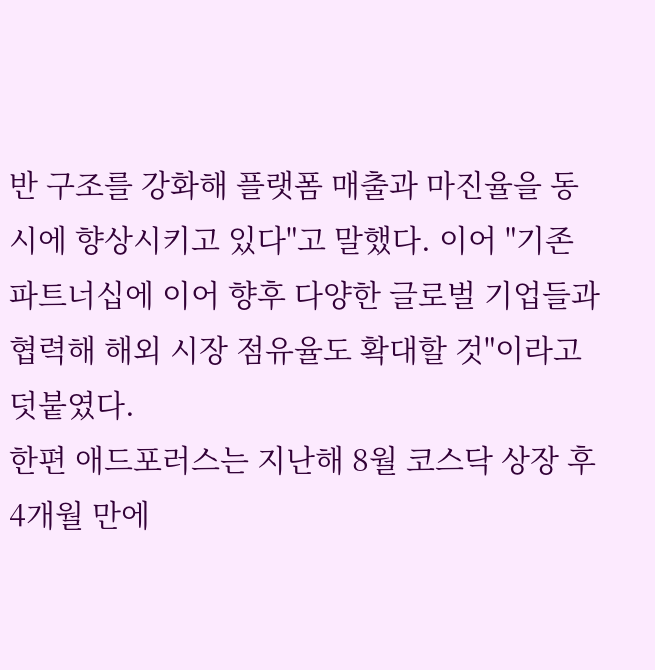반 구조를 강화해 플랫폼 매출과 마진율을 동시에 향상시키고 있다"고 말했다. 이어 "기존 파트너십에 이어 향후 다양한 글로벌 기업들과 협력해 해외 시장 점유율도 확대할 것"이라고 덧붙였다.
한편 애드포러스는 지난해 8월 코스닥 상장 후 4개월 만에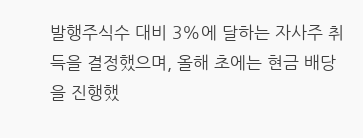발행주식수 대비 3%에 달하는 자사주 취득을 결정했으며, 올해 초에는 현금 배당을 진행했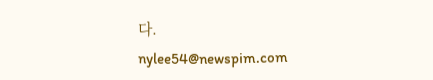다.
nylee54@newspim.com